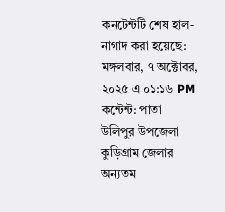কনটেন্টটি শেষ হাল-নাগাদ করা হয়েছে: মঙ্গলবার, ৭ অক্টোবর, ২০২৫ এ ০১:১৬ PM
কন্টেন্ট: পাতা
উলিপুর উপজেলা কুড়িগ্রাম জেলার অন্যতম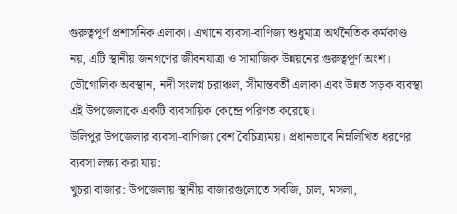গুরুত্বপূর্ণ প্রশাসনিক এলাকা। এখানে ব্যবসা-বাণিজ্য শুধুমাত্র অর্থনৈতিক কর্মকাণ্ড নয়, এটি স্থানীয় জনগণের জীবনযাত্রা ও সামাজিক উন্নয়নের গুরুত্বপূর্ণ অংশ। ভৌগোলিক অবস্থান, নদী সংলগ্ন চরাঞ্চল, সীমান্তবর্তী এলাকা এবং উন্নত সড়ক ব্যবস্থা এই উপজেলাকে একটি ব্যবসায়িক কেন্দ্রে পরিণত করেছে।
উলিপুর উপজেলার ব্যবসা-বাণিজ্য বেশ বৈচিত্র্যময়। প্রধানভাবে নিম্নলিখিত ধরণের ব্যবসা লক্ষ্য করা যায়:
খুচরা বাজার: উপজেলায় স্থানীয় বাজারগুলোতে সবজি, চাল, মসলা,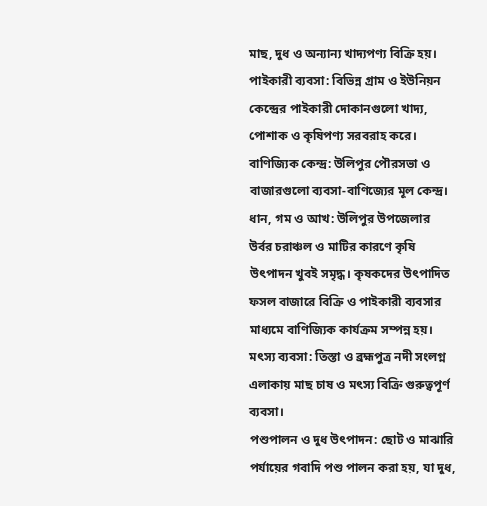মাছ, দুধ ও অন্যান্য খাদ্যপণ্য বিক্রি হয়।
পাইকারী ব্যবসা: বিভিন্ন গ্রাম ও ইউনিয়ন কেন্দ্রের পাইকারী দোকানগুলো খাদ্য, পোশাক ও কৃষিপণ্য সরবরাহ করে।
বাণিজ্যিক কেন্দ্র: উলিপুর পৌরসভা ও বাজারগুলো ব্যবসা-বাণিজ্যের মূল কেন্দ্র।
ধান, গম ও আখ: উলিপুর উপজেলার উর্বর চরাঞ্চল ও মাটির কারণে কৃষি উৎপাদন খুবই সমৃদ্ধ। কৃষকদের উৎপাদিত ফসল বাজারে বিক্রি ও পাইকারী ব্যবসার মাধ্যমে বাণিজ্যিক কার্যক্রম সম্পন্ন হয়।
মৎস্য ব্যবসা: তিস্তা ও ব্রহ্মপুত্র নদী সংলগ্ন এলাকায় মাছ চাষ ও মৎস্য বিক্রি গুরুত্বপূর্ণ ব্যবসা।
পশুপালন ও দুধ উৎপাদন: ছোট ও মাঝারি পর্যায়ের গবাদি পশু পালন করা হয়, যা দুধ,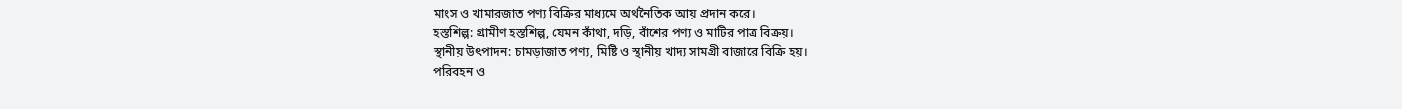মাংস ও খামারজাত পণ্য বিক্রির মাধ্যমে অর্থনৈতিক আয় প্রদান করে।
হস্তশিল্প: গ্রামীণ হস্তশিল্প, যেমন কাঁথা, দড়ি, বাঁশের পণ্য ও মাটির পাত্র বিক্রয়।
স্থানীয় উৎপাদন: চামড়াজাত পণ্য, মিষ্টি ও স্থানীয় খাদ্য সামগ্রী বাজারে বিক্রি হয়।
পরিবহন ও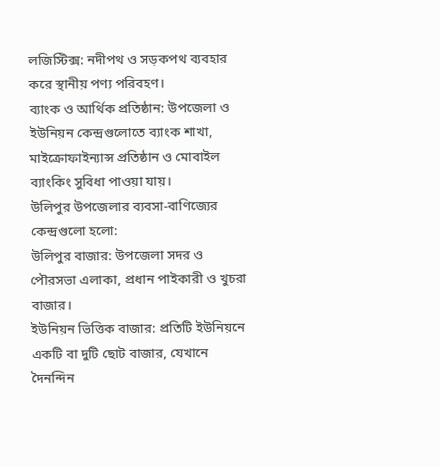লজিস্টিক্স: নদীপথ ও সড়কপথ ব্যবহার করে স্থানীয় পণ্য পরিবহণ।
ব্যাংক ও আর্থিক প্রতিষ্ঠান: উপজেলা ও ইউনিয়ন কেন্দ্রগুলোতে ব্যাংক শাখা, মাইক্রোফাইন্যান্স প্রতিষ্ঠান ও মোবাইল ব্যাংকিং সুবিধা পাওয়া যায়।
উলিপুর উপজেলার ব্যবসা-বাণিজ্যের কেন্দ্রগুলো হলো:
উলিপুর বাজার: উপজেলা সদর ও পৌরসভা এলাকা, প্রধান পাইকারী ও খুচরা বাজার।
ইউনিয়ন ভিত্তিক বাজার: প্রতিটি ইউনিয়নে একটি বা দুটি ছোট বাজার, যেখানে দৈনন্দিন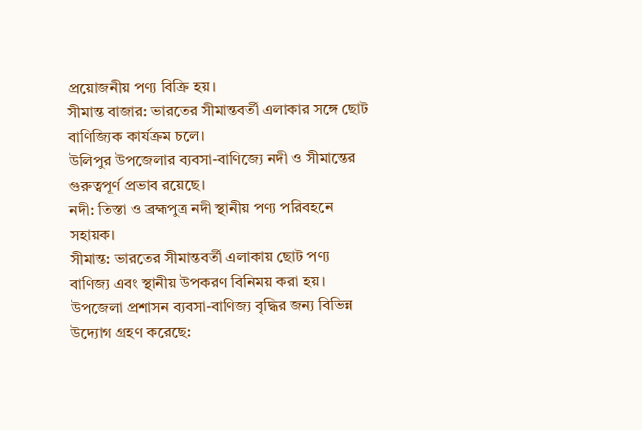প্রয়োজনীয় পণ্য বিক্রি হয়।
সীমান্ত বাজার: ভারতের সীমান্তবর্তী এলাকার সঙ্গে ছোট বাণিজ্যিক কার্যক্রম চলে।
উলিপুর উপজেলার ব্যবসা-বাণিজ্যে নদী ও সীমান্তের গুরুত্বপূর্ণ প্রভাব রয়েছে।
নদী: তিস্তা ও ব্রহ্মপুত্র নদী স্থানীয় পণ্য পরিবহনে সহায়ক।
সীমান্ত: ভারতের সীমান্তবর্তী এলাকায় ছোট পণ্য বাণিজ্য এবং স্থানীয় উপকরণ বিনিময় করা হয়।
উপজেলা প্রশাসন ব্যবসা-বাণিজ্য বৃদ্ধির জন্য বিভিন্ন উদ্যোগ গ্রহণ করেছে: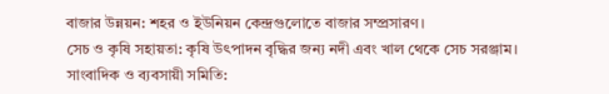বাজার উন্নয়ন: শহর ও ইউনিয়ন কেন্দ্রগুলোতে বাজার সম্প্রসারণ।
সেচ ও কৃষি সহায়তা: কৃষি উৎপাদন বৃদ্ধির জন্য নদী এবং খাল থেকে সেচ সরঞ্জাম।
সাংবাদিক ও ব্যবসায়ী সমিতি: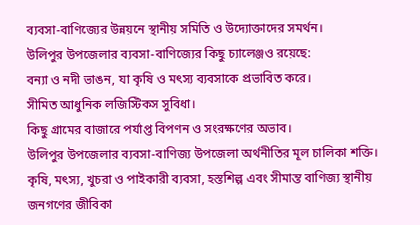ব্যবসা-বাণিজ্যের উন্নয়নে স্থানীয় সমিতি ও উদ্যোক্তাদের সমর্থন।
উলিপুর উপজেলার ব্যবসা-বাণিজ্যের কিছু চ্যালেঞ্জও রয়েছে:
বন্যা ও নদী ভাঙন, যা কৃষি ও মৎস্য ব্যবসাকে প্রভাবিত করে।
সীমিত আধুনিক লজিস্টিকস সুবিধা।
কিছু গ্রামের বাজারে পর্যাপ্ত বিপণন ও সংরক্ষণের অভাব।
উলিপুর উপজেলার ব্যবসা-বাণিজ্য উপজেলা অর্থনীতির মূল চালিকা শক্তি। কৃষি, মৎস্য, খুচরা ও পাইকারী ব্যবসা, হস্তশিল্প এবং সীমান্ত বাণিজ্য স্থানীয় জনগণের জীবিকা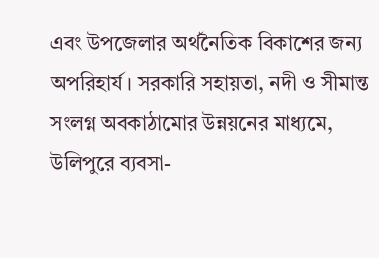এবং উপজেলার অর্থনৈতিক বিকাশের জন্য অপরিহার্য। সরকারি সহায়তা, নদী ও সীমান্ত সংলগ্ন অবকাঠামোর উন্নয়নের মাধ্যমে, উলিপুরে ব্যবসা-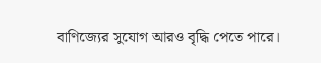বাণিজ্যের সুযোগ আরও বৃদ্ধি পেতে পারে।